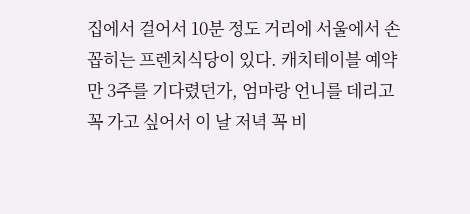집에서 걸어서 10분 정도 거리에 서울에서 손꼽히는 프렌치식당이 있다. 캐치테이블 예약만 3주를 기다렸던가, 엄마랑 언니를 데리고 꼭 가고 싶어서 이 날 저녁 꼭 비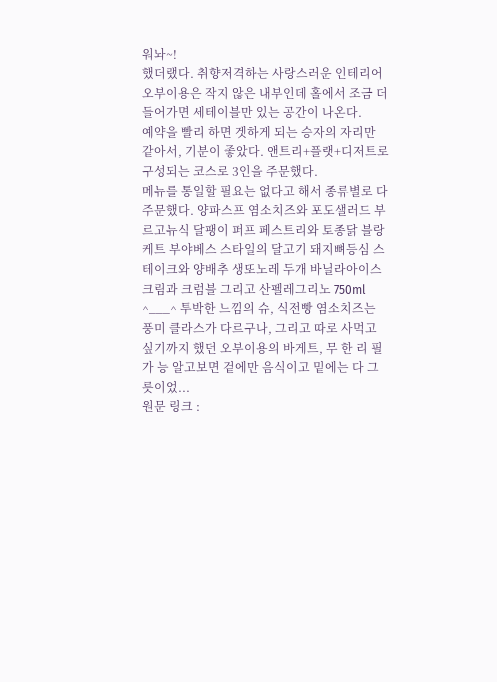워놔~!
했더랬다. 취향저격하는 사랑스러운 인테리어 오부이용은 작지 않은 내부인데 홀에서 조금 더 들어가면 세테이블만 있는 공간이 나온다.
예약을 빨리 하면 겟하게 되는 승자의 자리만 같아서, 기분이 좋았다. 앤트리+플랫+디저트로 구성되는 코스로 3인을 주문했다.
메뉴를 통일할 필요는 없다고 해서 종류별로 다 주문했다. 양파스프 염소치즈와 포도샐러드 부르고뉴식 달팽이 퍼프 페스트리와 토종닭 블랑케트 부야베스 스타일의 달고기 돼지뼈등심 스테이크와 양배추 생또노레 두개 바닐라아이스크림과 크럼블 그리고 산펠레그리노 750ml ^___^ 투박한 느낌의 슈, 식전빵 염소치즈는 풍미 클라스가 다르구나, 그리고 따로 사먹고 싶기까지 했던 오부이용의 바게트, 무 한 리 필 가 능 알고보면 겉에만 음식이고 밑에는 다 그릇이었...
원문 링크 :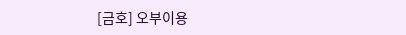[금호] 오부이용